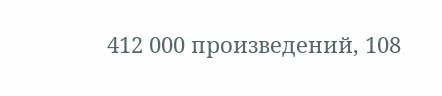412 000 произведений, 108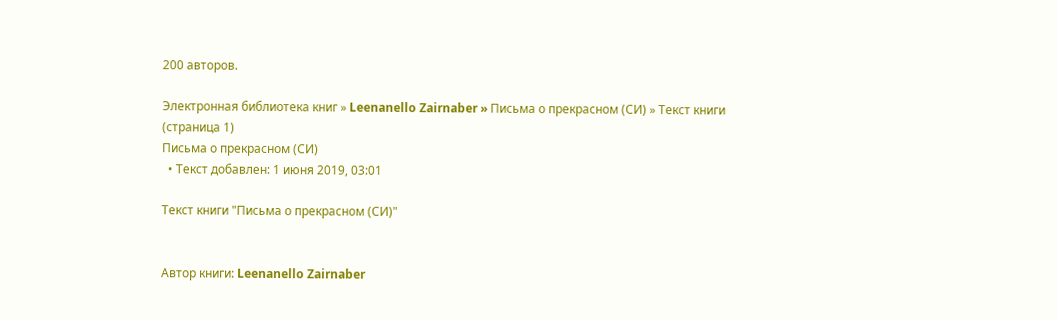200 авторов.

Электронная библиотека книг » Leenanello Zairnaber » Письма о прекрасном (СИ) » Текст книги (страница 1)
Письма о прекрасном (СИ)
  • Текст добавлен: 1 июня 2019, 03:01

Текст книги "Письма о прекрасном (СИ)"


Автор книги: Leenanello Zairnaber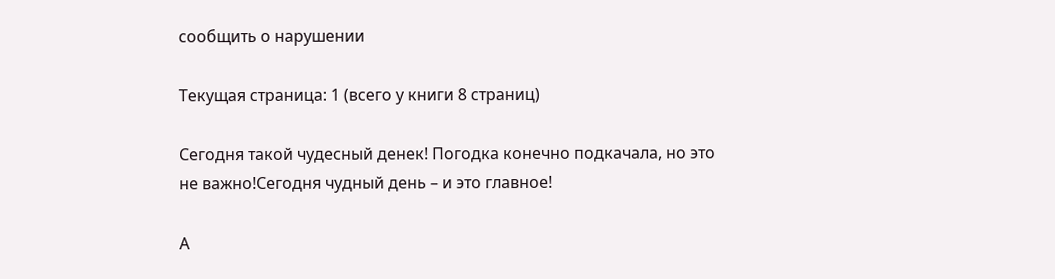сообщить о нарушении

Текущая страница: 1 (всего у книги 8 страниц)

Сегодня такой чудесный денек! Погодка конечно подкачала, но это не важно!Сегодня чудный день – и это главное!

А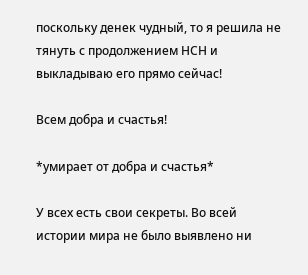поскольку денек чудный, то я решила не тянуть с продолжением НСН и выкладываю его прямо сейчас!

Всем добра и счастья!

*умирает от добра и счастья*

У всех есть свои секреты. Во всей истории мира не было выявлено ни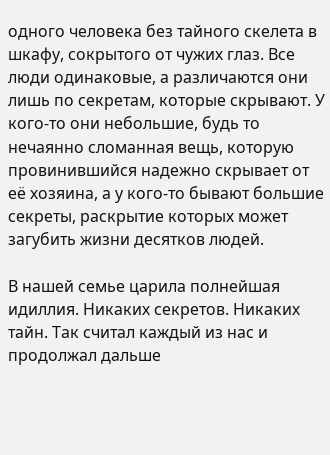одного человека без тайного скелета в шкафу, сокрытого от чужих глаз. Все люди одинаковые, а различаются они лишь по секретам, которые скрывают. У кого-то они небольшие, будь то нечаянно сломанная вещь, которую провинившийся надежно скрывает от её хозяина, а у кого-то бывают большие секреты, раскрытие которых может загубить жизни десятков людей.

В нашей семье царила полнейшая идиллия. Никаких секретов. Никаких тайн. Так считал каждый из нас и продолжал дальше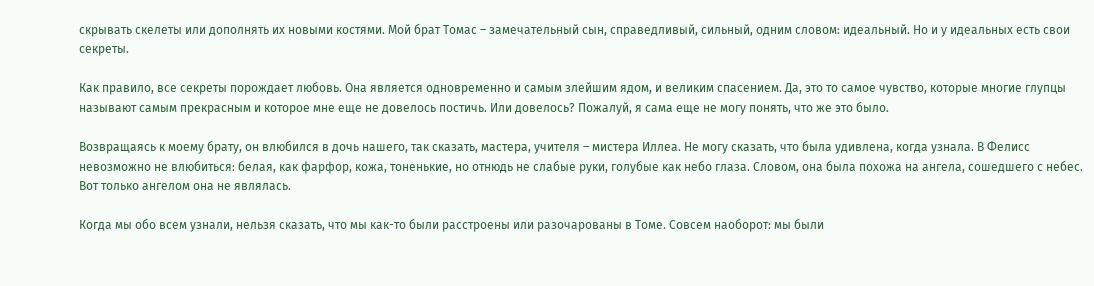скрывать скелеты или дополнять их новыми костями. Мой брат Томас – замечательный сын, справедливый, сильный, одним словом: идеальный. Но и у идеальных есть свои секреты.

Как правило, все секреты порождает любовь. Она является одновременно и самым злейшим ядом, и великим спасением. Да, это то самое чувство, которые многие глупцы называют самым прекрасным и которое мне еще не довелось постичь. Или довелось? Пожалуй, я сама еще не могу понять, что же это было.

Возвращаясь к моему брату, он влюбился в дочь нашего, так сказать, мастера, учителя – мистера Иллеа. Не могу сказать, что была удивлена, когда узнала. В Фелисс невозможно не влюбиться: белая, как фарфор, кожа, тоненькие, но отнюдь не слабые руки, голубые как небо глаза. Словом, она была похожа на ангела, сошедшего с небес. Вот только ангелом она не являлась.

Когда мы обо всем узнали, нельзя сказать, что мы как-то были расстроены или разочарованы в Томе. Совсем наоборот: мы были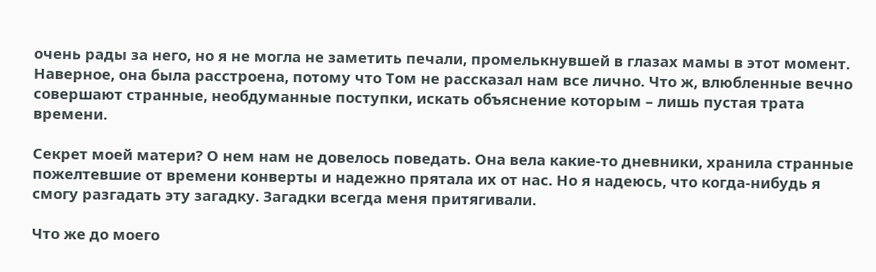очень рады за него, но я не могла не заметить печали, промелькнувшей в глазах мамы в этот момент. Наверное, она была расстроена, потому что Том не рассказал нам все лично. Что ж, влюбленные вечно совершают странные, необдуманные поступки, искать объяснение которым – лишь пустая трата времени.

Секрет моей матери? О нем нам не довелось поведать. Она вела какие-то дневники, хранила странные пожелтевшие от времени конверты и надежно прятала их от нас. Но я надеюсь, что когда-нибудь я смогу разгадать эту загадку. Загадки всегда меня притягивали.

Что же до моего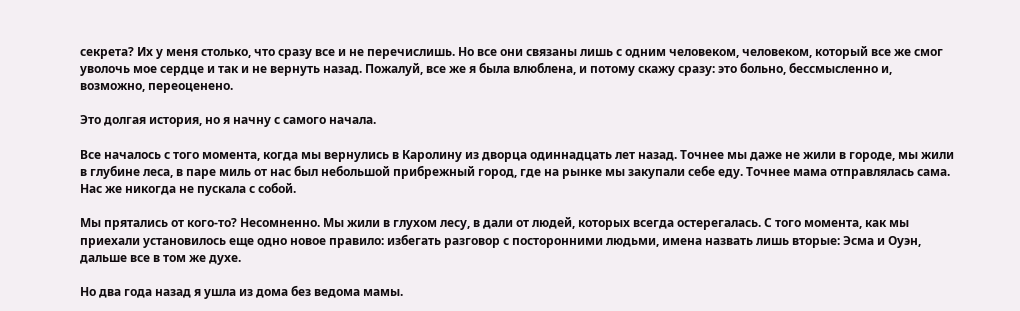секрета? Их у меня столько, что сразу все и не перечислишь. Но все они связаны лишь с одним человеком, человеком, который все же смог уволочь мое сердце и так и не вернуть назад. Пожалуй, все же я была влюблена, и потому скажу сразу: это больно, бессмысленно и, возможно, переоценено.

Это долгая история, но я начну с самого начала.

Все началось с того момента, когда мы вернулись в Каролину из дворца одиннадцать лет назад. Точнее мы даже не жили в городе, мы жили в глубине леса, в паре миль от нас был небольшой прибрежный город, где на рынке мы закупали себе еду. Точнее мама отправлялась сама. Нас же никогда не пускала с собой.

Мы прятались от кого-то? Несомненно. Мы жили в глухом лесу, в дали от людей, которых всегда остерегалась. С того момента, как мы приехали установилось еще одно новое правило: избегать разговор с посторонними людьми, имена назвать лишь вторые: Эсма и Оуэн, дальше все в том же духе.

Но два года назад я ушла из дома без ведома мамы.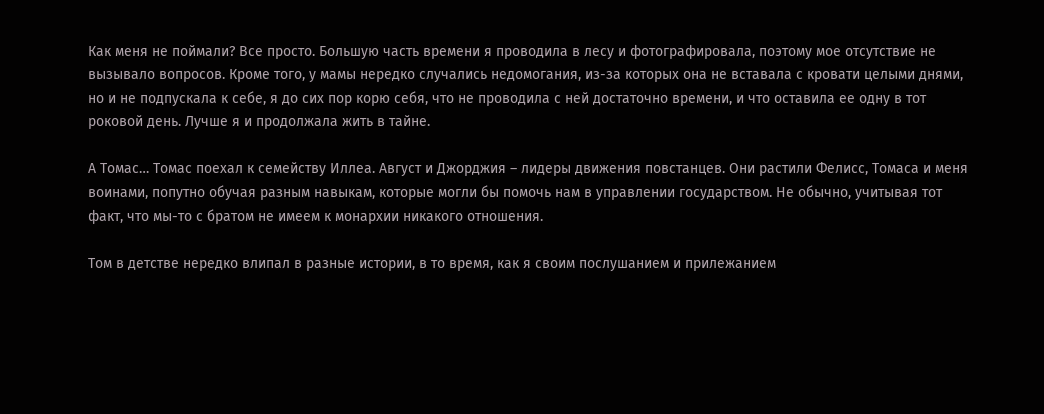Как меня не поймали? Все просто. Большую часть времени я проводила в лесу и фотографировала, поэтому мое отсутствие не вызывало вопросов. Кроме того, у мамы нередко случались недомогания, из-за которых она не вставала с кровати целыми днями, но и не подпускала к себе, я до сих пор корю себя, что не проводила с ней достаточно времени, и что оставила ее одну в тот роковой день. Лучше я и продолжала жить в тайне.

А Томас… Томас поехал к семейству Иллеа. Август и Джорджия – лидеры движения повстанцев. Они растили Фелисс, Томаса и меня воинами, попутно обучая разным навыкам, которые могли бы помочь нам в управлении государством. Не обычно, учитывая тот факт, что мы-то с братом не имеем к монархии никакого отношения.

Том в детстве нередко влипал в разные истории, в то время, как я своим послушанием и прилежанием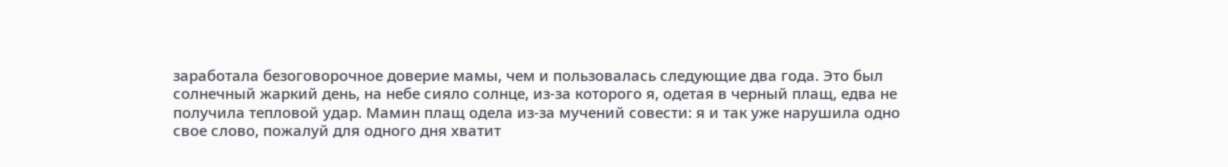заработала безоговорочное доверие мамы, чем и пользовалась следующие два года. Это был солнечный жаркий день, на небе сияло солнце, из-за которого я, одетая в черный плащ, едва не получила тепловой удар. Мамин плащ одела из-за мучений совести: я и так уже нарушила одно свое слово, пожалуй для одного дня хватит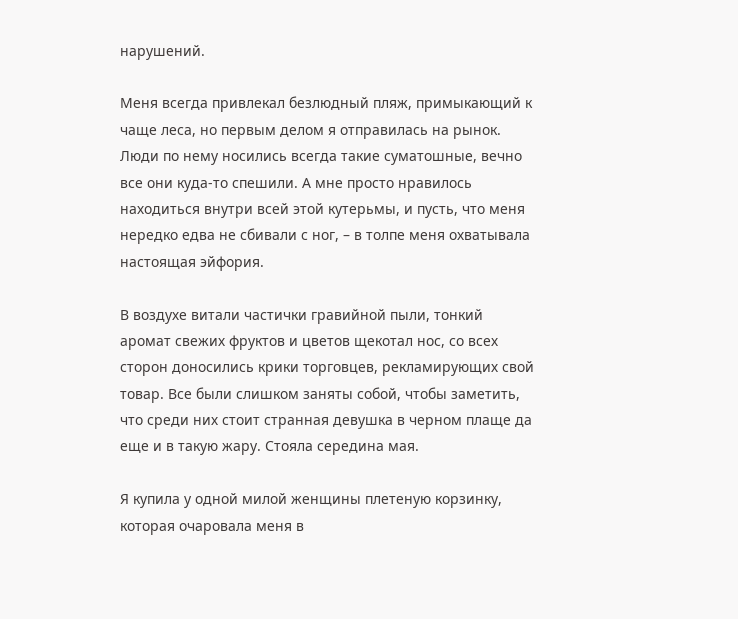нарушений.

Меня всегда привлекал безлюдный пляж, примыкающий к чаще леса, но первым делом я отправилась на рынок. Люди по нему носились всегда такие суматошные, вечно все они куда-то спешили. А мне просто нравилось находиться внутри всей этой кутерьмы, и пусть, что меня нередко едва не сбивали с ног, – в толпе меня охватывала настоящая эйфория.

В воздухе витали частички гравийной пыли, тонкий аромат свежих фруктов и цветов щекотал нос, со всех сторон доносились крики торговцев, рекламирующих свой товар. Все были слишком заняты собой, чтобы заметить, что среди них стоит странная девушка в черном плаще да еще и в такую жару. Стояла середина мая.

Я купила у одной милой женщины плетеную корзинку, которая очаровала меня в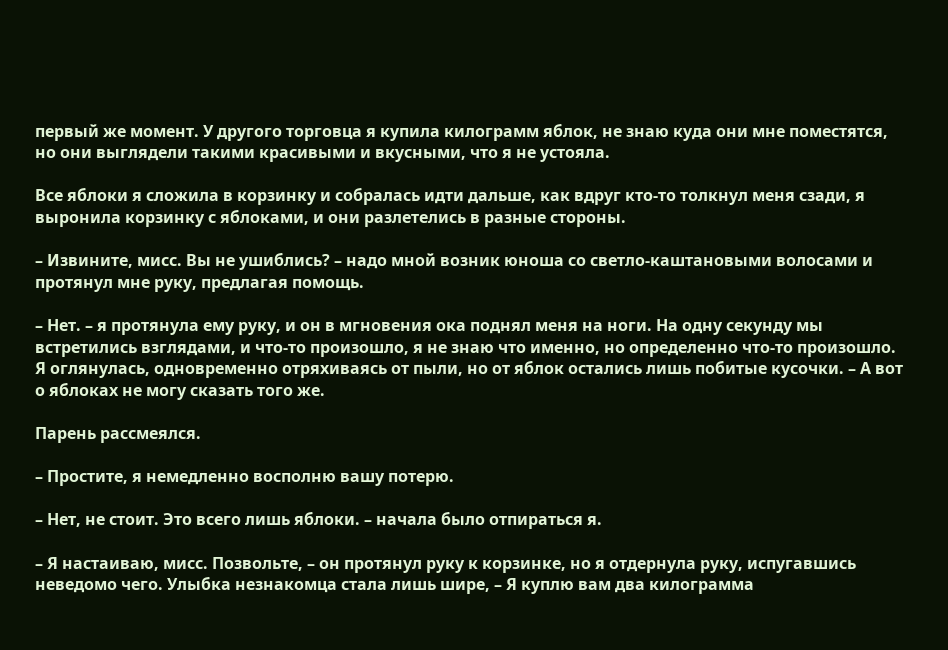первый же момент. У другого торговца я купила килограмм яблок, не знаю куда они мне поместятся, но они выглядели такими красивыми и вкусными, что я не устояла.

Все яблоки я сложила в корзинку и собралась идти дальше, как вдруг кто-то толкнул меня сзади, я выронила корзинку с яблоками, и они разлетелись в разные стороны.

– Извините, мисс. Вы не ушиблись? – надо мной возник юноша со светло-каштановыми волосами и протянул мне руку, предлагая помощь.

– Нет. – я протянула ему руку, и он в мгновения ока поднял меня на ноги. На одну секунду мы встретились взглядами, и что-то произошло, я не знаю что именно, но определенно что-то произошло. Я оглянулась, одновременно отряхиваясь от пыли, но от яблок остались лишь побитые кусочки. – А вот о яблоках не могу сказать того же.

Парень рассмеялся.

– Простите, я немедленно восполню вашу потерю.

– Нет, не стоит. Это всего лишь яблоки. – начала было отпираться я.

– Я настаиваю, мисс. Позвольте, – он протянул руку к корзинке, но я отдернула руку, испугавшись неведомо чего. Улыбка незнакомца стала лишь шире, – Я куплю вам два килограмма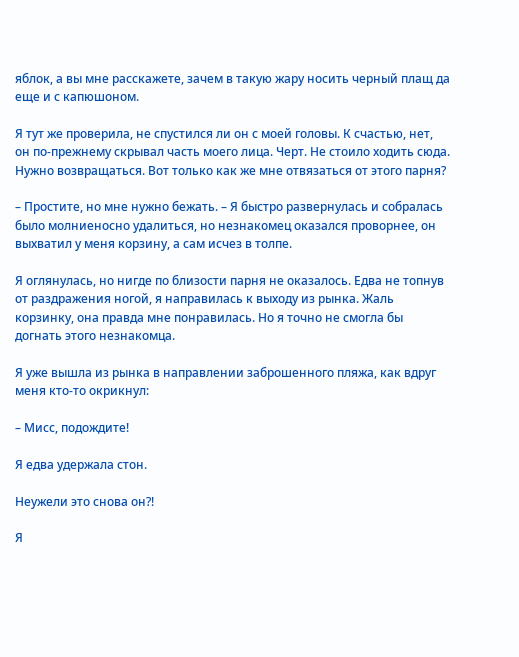яблок, а вы мне расскажете, зачем в такую жару носить черный плащ да еще и с капюшоном.

Я тут же проверила, не спустился ли он с моей головы. К счастью, нет, он по-прежнему скрывал часть моего лица. Черт. Не стоило ходить сюда. Нужно возвращаться. Вот только как же мне отвязаться от этого парня?

– Простите, но мне нужно бежать. – Я быстро развернулась и собралась было молниеносно удалиться, но незнакомец оказался проворнее, он выхватил у меня корзину, а сам исчез в толпе.

Я оглянулась, но нигде по близости парня не оказалось. Едва не топнув от раздражения ногой, я направилась к выходу из рынка. Жаль корзинку, она правда мне понравилась. Но я точно не смогла бы догнать этого незнакомца.

Я уже вышла из рынка в направлении заброшенного пляжа, как вдруг меня кто-то окрикнул:

– Мисс, подождите!

Я едва удержала стон.

Неужели это снова он?!

Я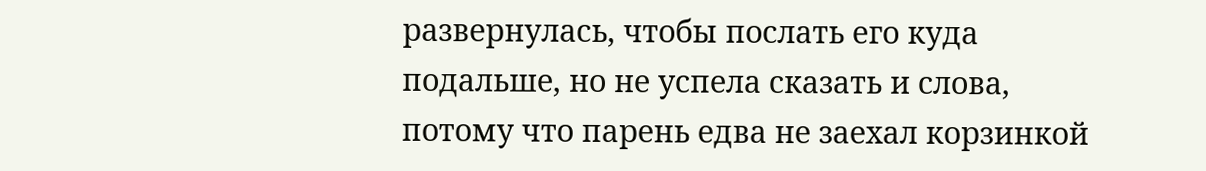развернулась, чтобы послать его куда подальше, но не успела сказать и слова, потому что парень едва не заехал корзинкой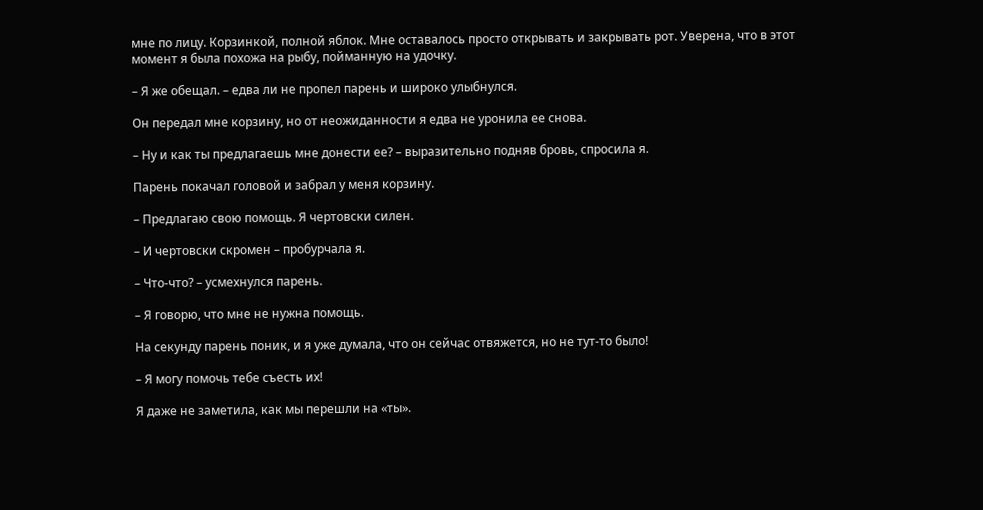мне по лицу. Корзинкой, полной яблок. Мне оставалось просто открывать и закрывать рот. Уверена, что в этот момент я была похожа на рыбу, пойманную на удочку.

– Я же обещал. – едва ли не пропел парень и широко улыбнулся.

Он передал мне корзину, но от неожиданности я едва не уронила ее снова.

– Ну и как ты предлагаешь мне донести ее? – выразительно подняв бровь, спросила я.

Парень покачал головой и забрал у меня корзину.

– Предлагаю свою помощь. Я чертовски силен.

– И чертовски скромен – пробурчала я.

– Что-что? – усмехнулся парень.

– Я говорю, что мне не нужна помощь.

На секунду парень поник, и я уже думала, что он сейчас отвяжется, но не тут-то было!

– Я могу помочь тебе съесть их!

Я даже не заметила, как мы перешли на «ты».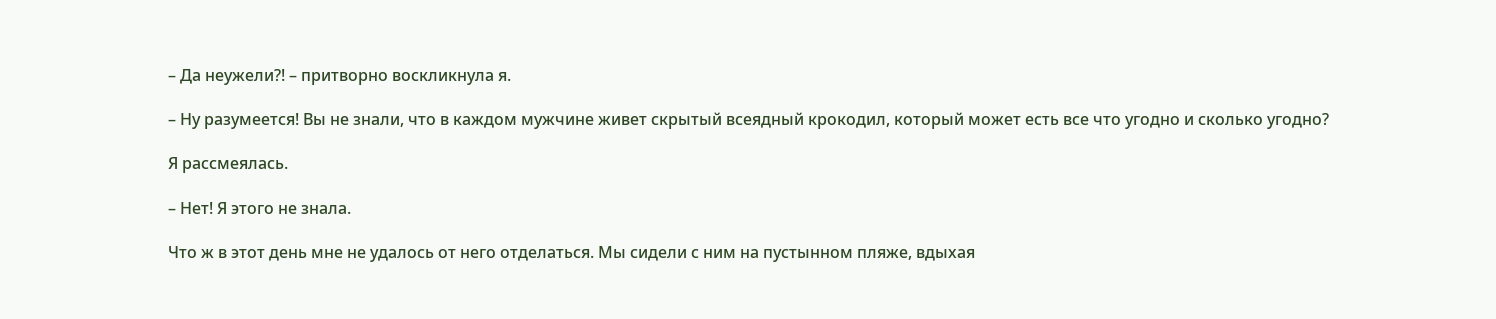– Да неужели?! – притворно воскликнула я.

– Ну разумеется! Вы не знали, что в каждом мужчине живет скрытый всеядный крокодил, который может есть все что угодно и сколько угодно?

Я рассмеялась.

– Нет! Я этого не знала.

Что ж в этот день мне не удалось от него отделаться. Мы сидели с ним на пустынном пляже, вдыхая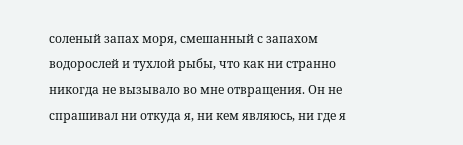соленый запах моря, смешанный с запахом водорослей и тухлой рыбы, что как ни странно никогда не вызывало во мне отвращения. Он не спрашивал ни откуда я, ни кем являюсь, ни где я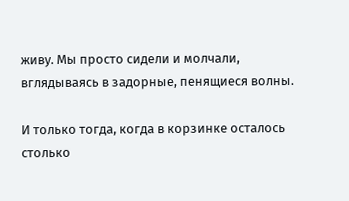живу. Мы просто сидели и молчали, вглядываясь в задорные, пенящиеся волны.

И только тогда, когда в корзинке осталось столько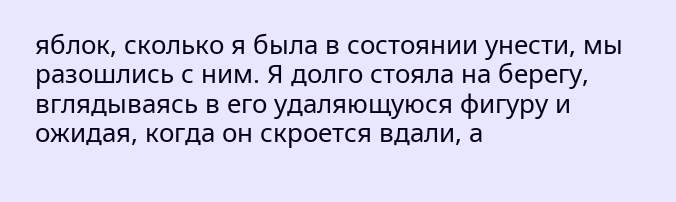яблок, сколько я была в состоянии унести, мы разошлись с ним. Я долго стояла на берегу, вглядываясь в его удаляющуюся фигуру и ожидая, когда он скроется вдали, а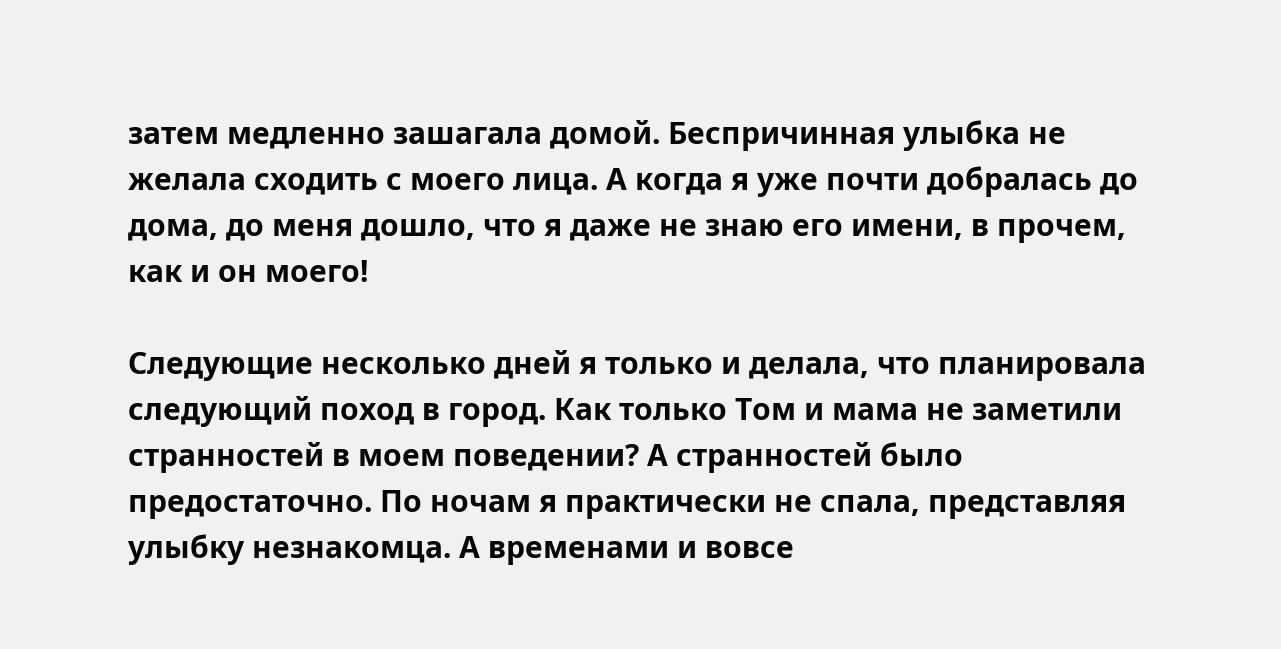затем медленно зашагала домой. Беспричинная улыбка не желала сходить с моего лица. А когда я уже почти добралась до дома, до меня дошло, что я даже не знаю его имени, в прочем, как и он моего!

Следующие несколько дней я только и делала, что планировала следующий поход в город. Как только Том и мама не заметили странностей в моем поведении? А странностей было предостаточно. По ночам я практически не спала, представляя улыбку незнакомца. А временами и вовсе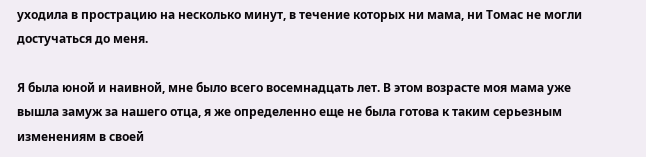уходила в прострацию на несколько минут, в течение которых ни мама, ни Томас не могли достучаться до меня.

Я была юной и наивной, мне было всего восемнадцать лет. В этом возрасте моя мама уже вышла замуж за нашего отца, я же определенно еще не была готова к таким серьезным изменениям в своей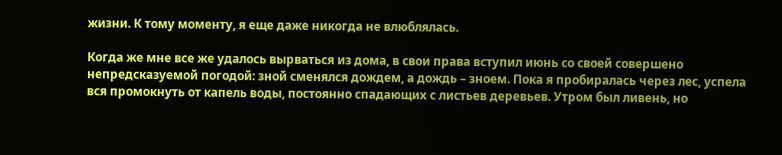жизни. К тому моменту, я еще даже никогда не влюблялась.

Когда же мне все же удалось вырваться из дома, в свои права вступил июнь со своей совершено непредсказуемой погодой: зной сменялся дождем, а дождь – зноем. Пока я пробиралась через лес, успела вся промокнуть от капель воды, постоянно спадающих с листьев деревьев. Утром был ливень, но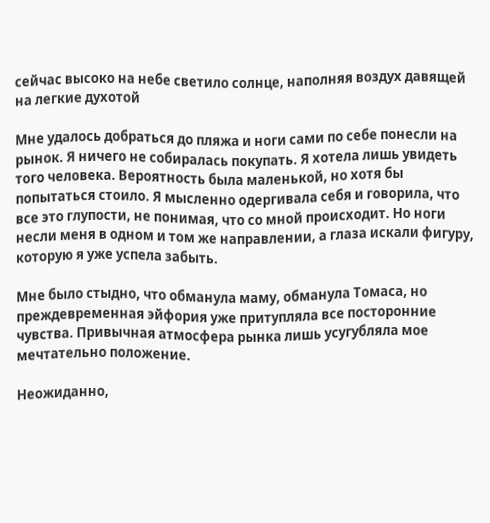сейчас высоко на небе светило солнце, наполняя воздух давящей на легкие духотой

Мне удалось добраться до пляжа и ноги сами по себе понесли на рынок. Я ничего не собиралась покупать. Я хотела лишь увидеть того человека. Вероятность была маленькой, но хотя бы попытаться стоило. Я мысленно одергивала себя и говорила, что все это глупости, не понимая, что со мной происходит. Но ноги несли меня в одном и том же направлении, а глаза искали фигуру, которую я уже успела забыть.

Мне было стыдно, что обманула маму, обманула Томаса, но преждевременная эйфория уже притупляла все посторонние чувства. Привычная атмосфера рынка лишь усугубляла мое мечтательно положение.

Неожиданно,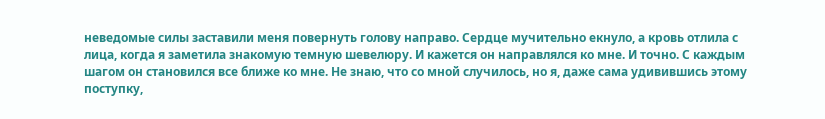неведомые силы заставили меня повернуть голову направо. Сердце мучительно екнуло, а кровь отлила с лица, когда я заметила знакомую темную шевелюру. И кажется он направлялся ко мне. И точно. С каждым шагом он становился все ближе ко мне. Не знаю, что со мной случилось, но я, даже сама удивившись этому поступку,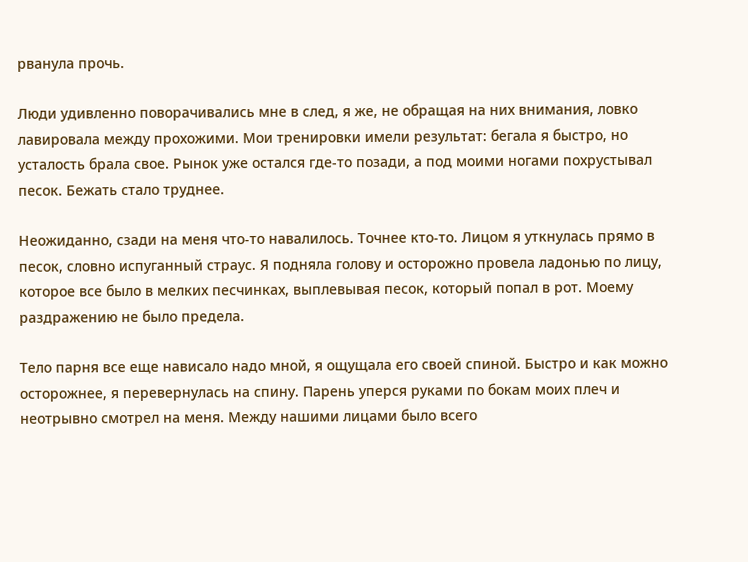рванула прочь.

Люди удивленно поворачивались мне в след, я же, не обращая на них внимания, ловко лавировала между прохожими. Мои тренировки имели результат: бегала я быстро, но усталость брала свое. Рынок уже остался где-то позади, а под моими ногами похрустывал песок. Бежать стало труднее.

Неожиданно, сзади на меня что-то навалилось. Точнее кто-то. Лицом я уткнулась прямо в песок, словно испуганный страус. Я подняла голову и осторожно провела ладонью по лицу, которое все было в мелких песчинках, выплевывая песок, который попал в рот. Моему раздражению не было предела.

Тело парня все еще нависало надо мной, я ощущала его своей спиной. Быстро и как можно осторожнее, я перевернулась на спину. Парень уперся руками по бокам моих плеч и неотрывно смотрел на меня. Между нашими лицами было всего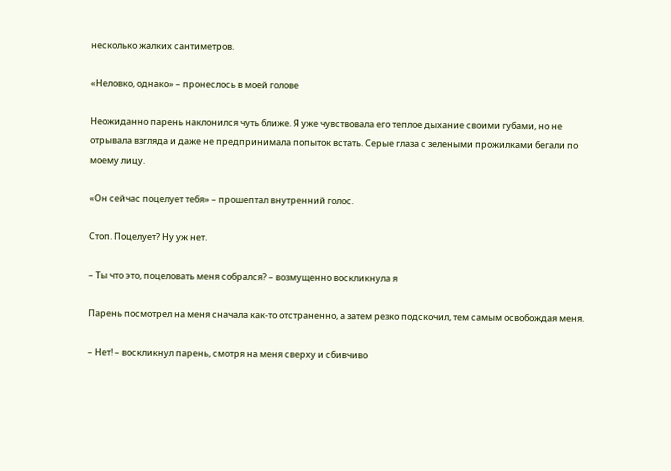несколько жалких сантиметров.

«Неловко, однако» – пронеслось в моей голове

Неожиданно парень наклонился чуть ближе. Я уже чувствовала его теплое дыхание своими губами, но не отрывала взгляда и даже не предпринимала попыток встать. Серые глаза с зелеными прожилками бегали по моему лицу.

«Он сейчас поцелует тебя» – прошептал внутренний голос.

Стоп. Поцелует? Ну уж нет.

– Ты что это, поцеловать меня собрался? – возмущенно воскликнула я

Парень посмотрел на меня сначала как-то отстраненно, а затем резко подскочил, тем самым освобождая меня.

– Нет! – воскликнул парень, смотря на меня сверху и сбивчиво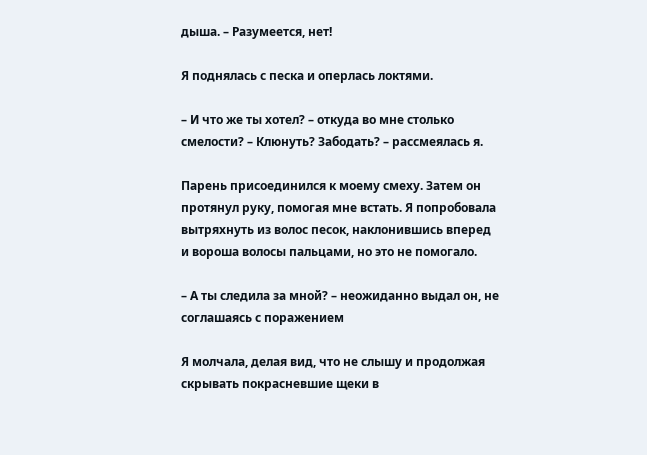дыша. – Разумеется, нет!

Я поднялась с песка и оперлась локтями.

– И что же ты хотел? – откуда во мне столько смелости? – Клюнуть? Забодать? – рассмеялась я.

Парень присоединился к моему смеху. Затем он протянул руку, помогая мне встать. Я попробовала вытряхнуть из волос песок, наклонившись вперед и вороша волосы пальцами, но это не помогало.

– А ты следила за мной? – неожиданно выдал он, не соглашаясь с поражением

Я молчала, делая вид, что не слышу и продолжая скрывать покрасневшие щеки в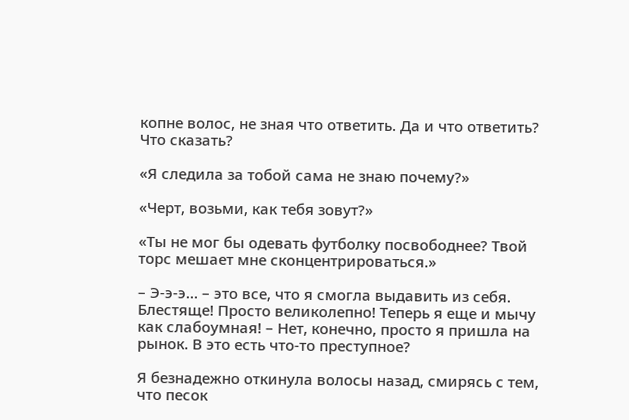копне волос, не зная что ответить. Да и что ответить? Что сказать?

«Я следила за тобой сама не знаю почему?»

«Черт, возьми, как тебя зовут?»

«Ты не мог бы одевать футболку посвободнее? Твой торс мешает мне сконцентрироваться.»

– Э-э-э… – это все, что я смогла выдавить из себя. Блестяще! Просто великолепно! Теперь я еще и мычу как слабоумная! – Нет, конечно, просто я пришла на рынок. В это есть что-то преступное?

Я безнадежно откинула волосы назад, смирясь с тем, что песок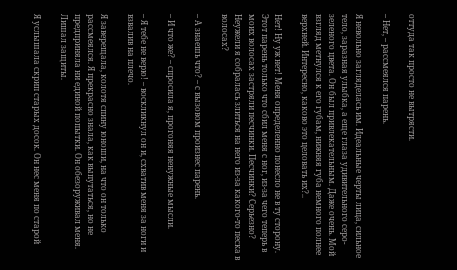оттуда так просто не вытрясти.

– Нет, – рассмеялся парень.

Я невольно загляделась им. Идеальные черты лица, сильное тело, заразная улыбка, а еще глаза удивительного серо-зеленого цвета. Он был привлекательным. Даже очень. Мой взгляд метнулся к его губам, нижняя губа немного полнее верхней. Интересно, каково это целовать их?..

Нет! Ну уж нет! Меня определенно понесло не в ту сторону. Этот парень только что сбил меня с ног, из-за чего теперь в моих волосах застряли песчинки. Песчинки? Серьезно? Неужели я собралась злиться на него из-за какого-то песка в волосах?

– А знаешь что? – с вызовом произнес парень.

– И что же? – спросила я, прогоняя ненужные мысли.

– Я тебе не верю! – воскликнул он и, схватив меня за ноги и взвалив на плечо.

Я заверещала, колотя спину юноши, на что он только рассмеялся. Я прекрасно знала, как выпутаться, но не предприняла ни единой попытки. Он обезоруживал меня. Лишал защиты.

Я услышала скрип старых досок. Он нес меня по старой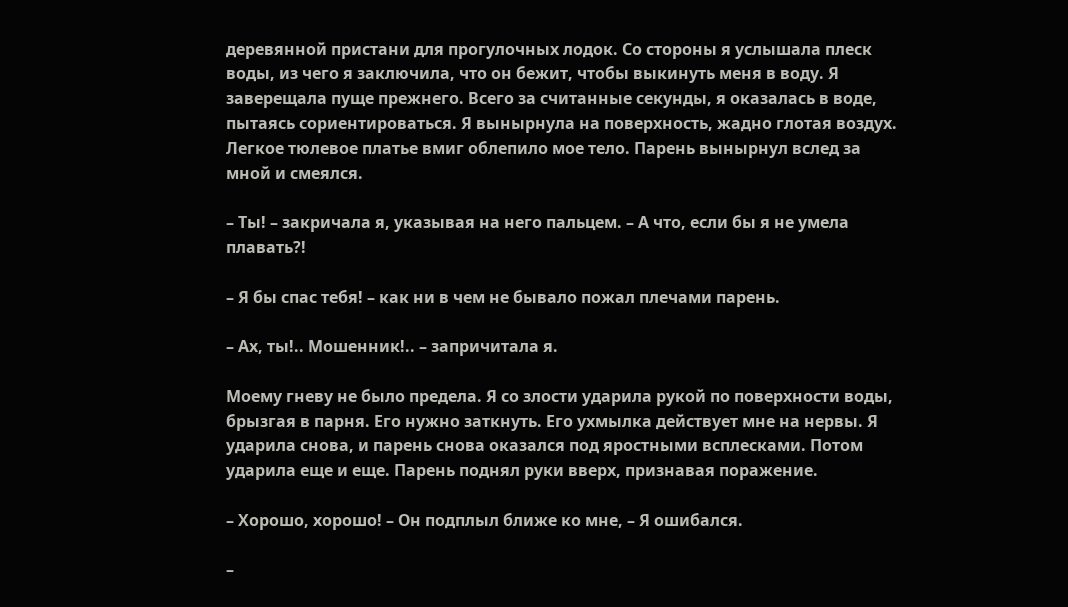деревянной пристани для прогулочных лодок. Со стороны я услышала плеск воды, из чего я заключила, что он бежит, чтобы выкинуть меня в воду. Я заверещала пуще прежнего. Всего за считанные секунды, я оказалась в воде, пытаясь сориентироваться. Я вынырнула на поверхность, жадно глотая воздух. Легкое тюлевое платье вмиг облепило мое тело. Парень вынырнул вслед за мной и смеялся.

– Ты! – закричала я, указывая на него пальцем. – А что, если бы я не умела плавать?!

– Я бы спас тебя! – как ни в чем не бывало пожал плечами парень.

– Ах, ты!.. Мошенник!.. – запричитала я.

Моему гневу не было предела. Я со злости ударила рукой по поверхности воды, брызгая в парня. Его нужно заткнуть. Его ухмылка действует мне на нервы. Я ударила снова, и парень снова оказался под яростными всплесками. Потом ударила еще и еще. Парень поднял руки вверх, признавая поражение.

– Хорошо, хорошо! – Он подплыл ближе ко мне, – Я ошибался.

–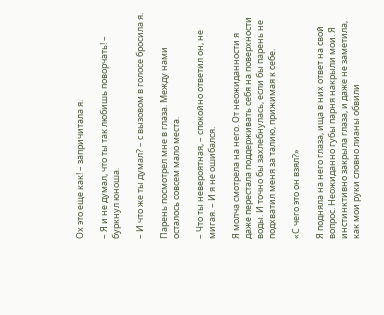Ох это еще как! – запричитала я.

– Я и не думал, что ты так любишь поворчать! – буркнул юноша.

– И что же ты думал? – с вызовом в голосе бросила я.

Парень посмотрел мне в глаза. Между нами осталось совсем мало места.

– Что ты невероятная, – спокойно ответил он, не мигая. – И я не ошибался.

Я молча смотрела на него. От неожиданности я даже перестала поддерживать себя на поверхности воды. И точно бы захлебнулась, если бы парень не подхватил меня за талию, прижимая к себе.

«С чего это он взял?»

Я подняла на него глаза, ища в них ответ на свой вопрос. Неожиданно губы парня накрыли мои. Я инстинктивно закрыла глаза, и даже не заметила, как мои руки словно лианы обвили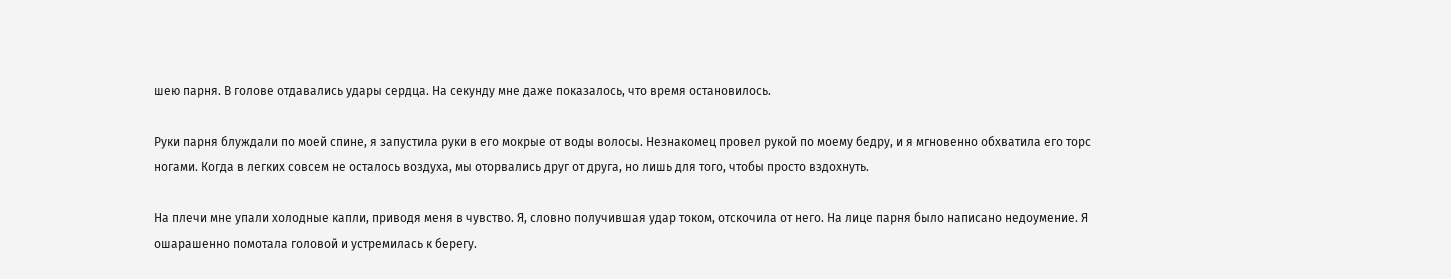шею парня. В голове отдавались удары сердца. На секунду мне даже показалось, что время остановилось.

Руки парня блуждали по моей спине, я запустила руки в его мокрые от воды волосы. Незнакомец провел рукой по моему бедру, и я мгновенно обхватила его торс ногами. Когда в легких совсем не осталось воздуха, мы оторвались друг от друга, но лишь для того, чтобы просто вздохнуть.

На плечи мне упали холодные капли, приводя меня в чувство. Я, словно получившая удар током, отскочила от него. На лице парня было написано недоумение. Я ошарашенно помотала головой и устремилась к берегу.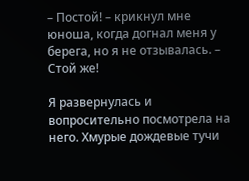– Постой! – крикнул мне юноша, когда догнал меня у берега, но я не отзывалась. – Стой же!

Я развернулась и вопросительно посмотрела на него. Хмурые дождевые тучи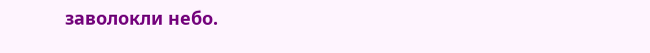заволокли небо.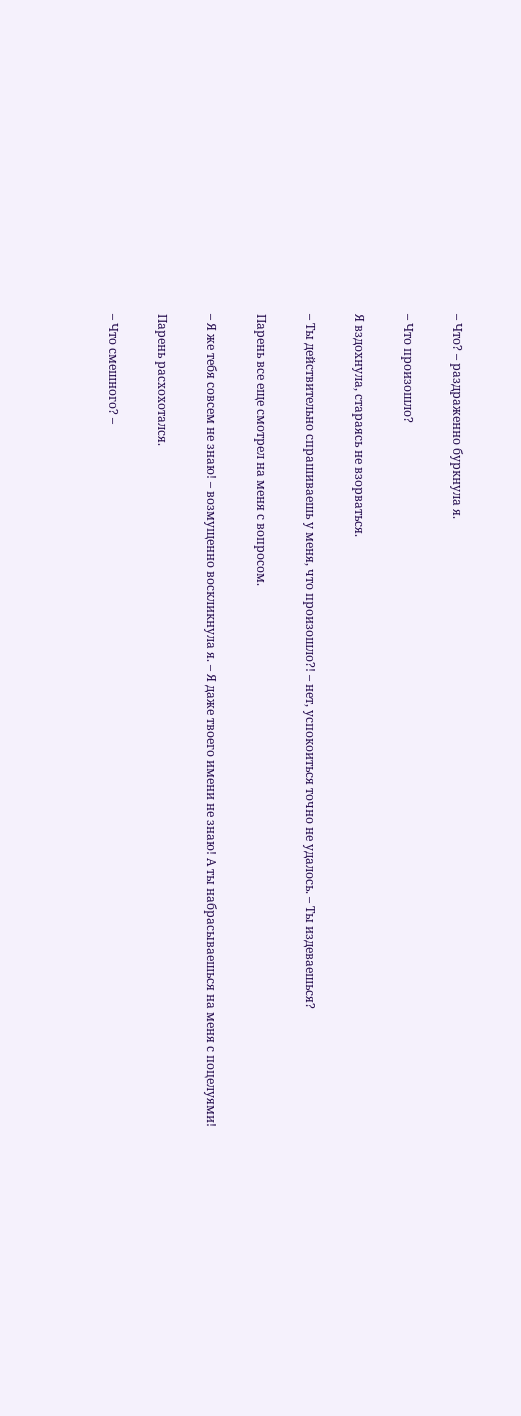– Что? – раздраженно буркнула я.

– Что произошло?

Я вздохнула, стараясь не взорваться.

– Ты действительно спрашиваешь у меня, что произошло?! – нет, успокоиться точно не удалось. – Ты издеваешься?

Парень все еще смотрел на меня с вопросом.

– Я же тебя совсем не знаю! – возмущенно воскликнула я. – Я даже твоего имени не знаю! А ты набрасываешься на меня с поцелуями!

Парень расхохотался.

– Что смешного? –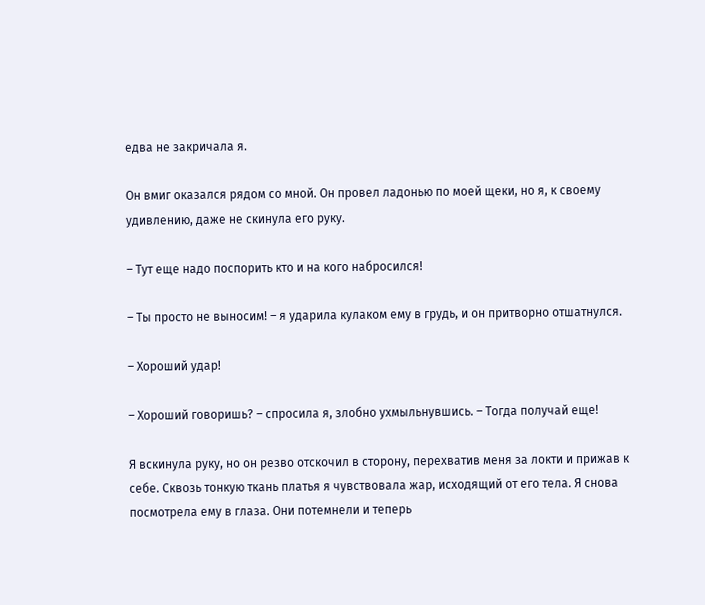едва не закричала я.

Он вмиг оказался рядом со мной. Он провел ладонью по моей щеки, но я, к своему удивлению, даже не скинула его руку.

– Тут еще надо поспорить кто и на кого набросился!

– Ты просто не выносим! – я ударила кулаком ему в грудь, и он притворно отшатнулся.

– Хороший удар!

– Хороший говоришь? – спросила я, злобно ухмыльнувшись. – Тогда получай еще!

Я вскинула руку, но он резво отскочил в сторону, перехватив меня за локти и прижав к себе. Сквозь тонкую ткань платья я чувствовала жар, исходящий от его тела. Я снова посмотрела ему в глаза. Они потемнели и теперь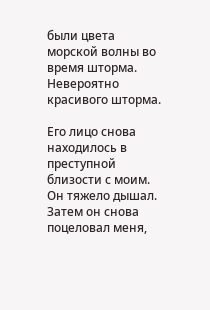были цвета морской волны во время шторма. Невероятно красивого шторма.

Его лицо снова находилось в преступной близости с моим. Он тяжело дышал. Затем он снова поцеловал меня,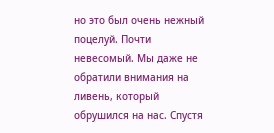но это был очень нежный поцелуй. Почти невесомый. Мы даже не обратили внимания на ливень, который обрушился на нас. Спустя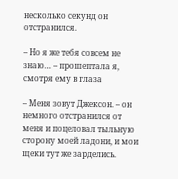несколько секунд он отстранился.

– Но я же тебя совсем не знаю… – прошептала я, смотря ему в глаза

– Меня зовут Джексон. – он немного отстранился от меня и поцеловал тыльную сторону моей ладони, и мои щеки тут же зарделись.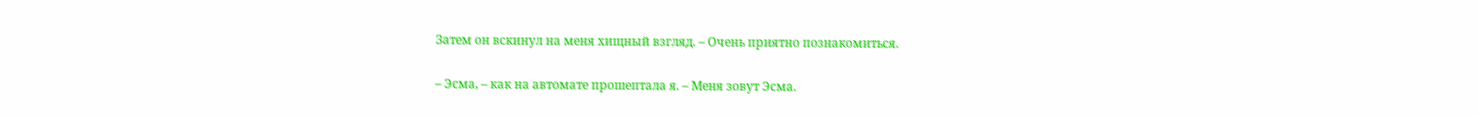Затем он вскинул на меня хищный взгляд. – Очень приятно познакомиться.

– Эсма, – как на автомате прошептала я. – Меня зовут Эсма.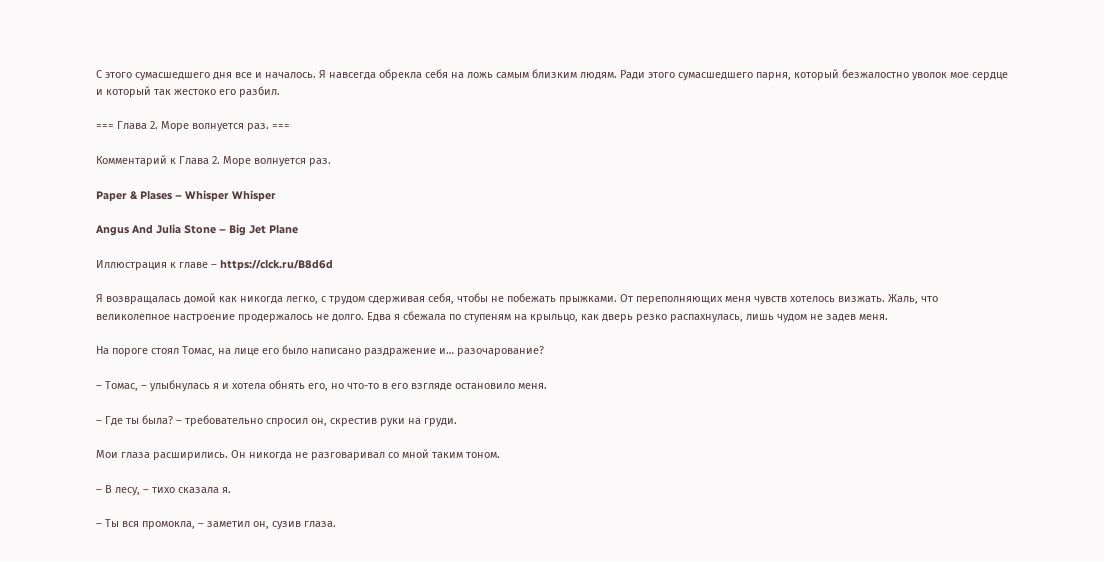С этого сумасшедшего дня все и началось. Я навсегда обрекла себя на ложь самым близким людям. Ради этого сумасшедшего парня, который безжалостно уволок мое сердце и который так жестоко его разбил.

=== Глава 2. Море волнуется раз. ===

Комментарий к Глава 2. Море волнуется раз.

Paper & Plases – Whisper Whisper

Angus And Julia Stone – Big Jet Plane

Иллюстрация к главе – https://clck.ru/B8d6d

Я возвращалась домой как никогда легко, с трудом сдерживая себя, чтобы не побежать прыжками. От переполняющих меня чувств хотелось визжать. Жаль, что великолепное настроение продержалось не долго. Едва я сбежала по ступеням на крыльцо, как дверь резко распахнулась, лишь чудом не задев меня.

На пороге стоял Томас, на лице его было написано раздражение и… разочарование?

– Томас, – улыбнулась я и хотела обнять его, но что-то в его взгляде остановило меня.

– Где ты была? – требовательно спросил он, скрестив руки на груди.

Мои глаза расширились. Он никогда не разговаривал со мной таким тоном.

– В лесу, – тихо сказала я.

– Ты вся промокла, – заметил он, сузив глаза.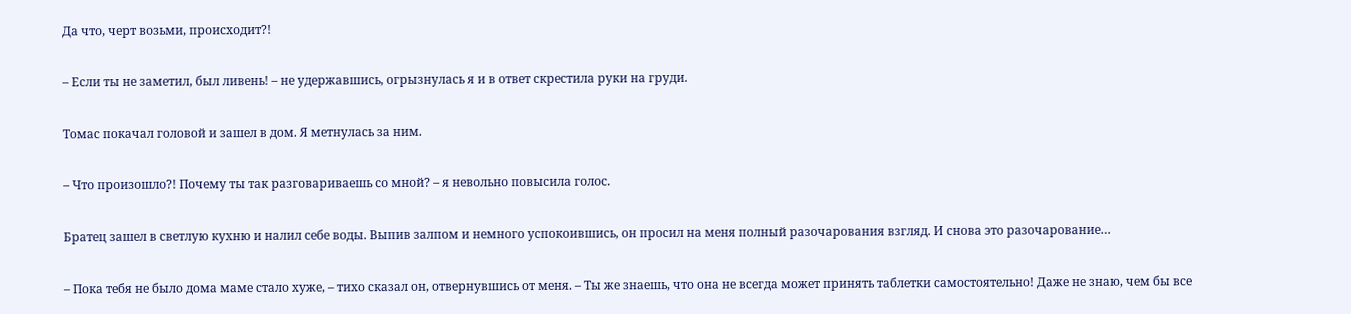Да что, черт возьми, происходит?!

– Если ты не заметил, был ливень! – не удержавшись, огрызнулась я и в ответ скрестила руки на груди.

Томас покачал головой и зашел в дом. Я метнулась за ним.

– Что произошло?! Почему ты так разговариваешь со мной? – я невольно повысила голос.

Братец зашел в светлую кухню и налил себе воды. Выпив залпом и немного успокоившись, он просил на меня полный разочарования взгляд. И снова это разочарование…

– Пока тебя не было дома маме стало хуже, – тихо сказал он, отвернувшись от меня. – Ты же знаешь, что она не всегда может принять таблетки самостоятельно! Даже не знаю, чем бы все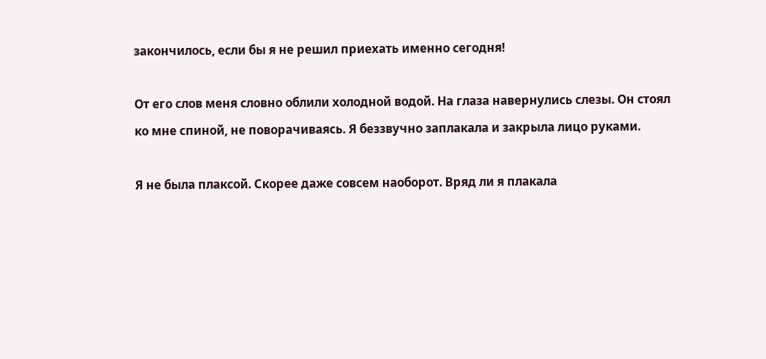закончилось, если бы я не решил приехать именно сегодня!

От его слов меня словно облили холодной водой. На глаза навернулись слезы. Он стоял ко мне спиной, не поворачиваясь. Я беззвучно заплакала и закрыла лицо руками.

Я не была плаксой. Скорее даже совсем наоборот. Вряд ли я плакала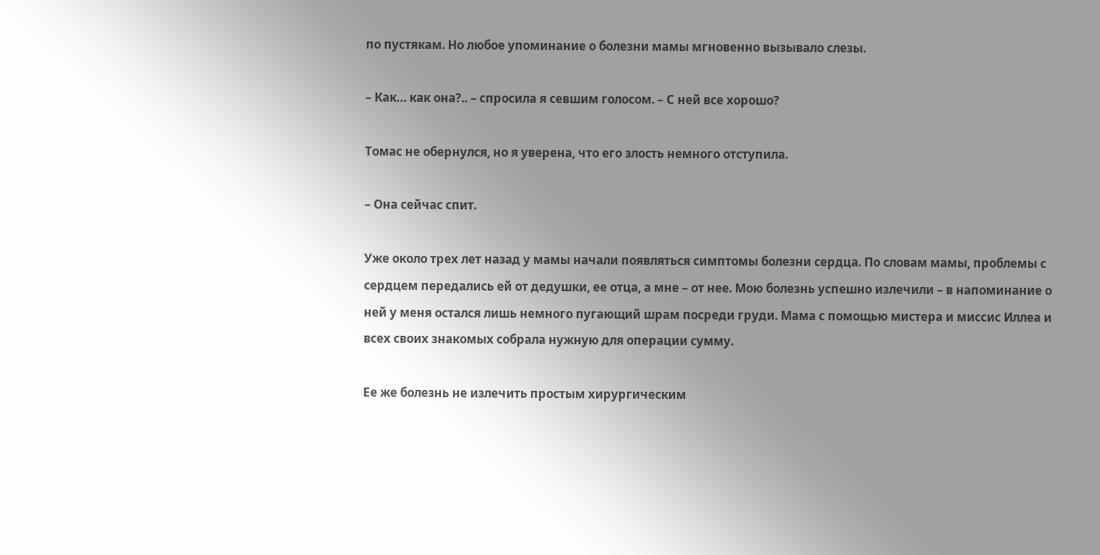по пустякам. Но любое упоминание о болезни мамы мгновенно вызывало слезы.

– Как… как она?.. – спросила я севшим голосом. – С ней все хорошо?

Томас не обернулся, но я уверена, что его злость немного отступила.

– Она сейчас спит.

Уже около трех лет назад у мамы начали появляться симптомы болезни сердца. По словам мамы, проблемы с сердцем передались ей от дедушки, ее отца, а мне – от нее. Мою болезнь успешно излечили – в напоминание о ней у меня остался лишь немного пугающий шрам посреди груди. Мама с помощью мистера и миссис Иллеа и всех своих знакомых собрала нужную для операции сумму.

Ее же болезнь не излечить простым хирургическим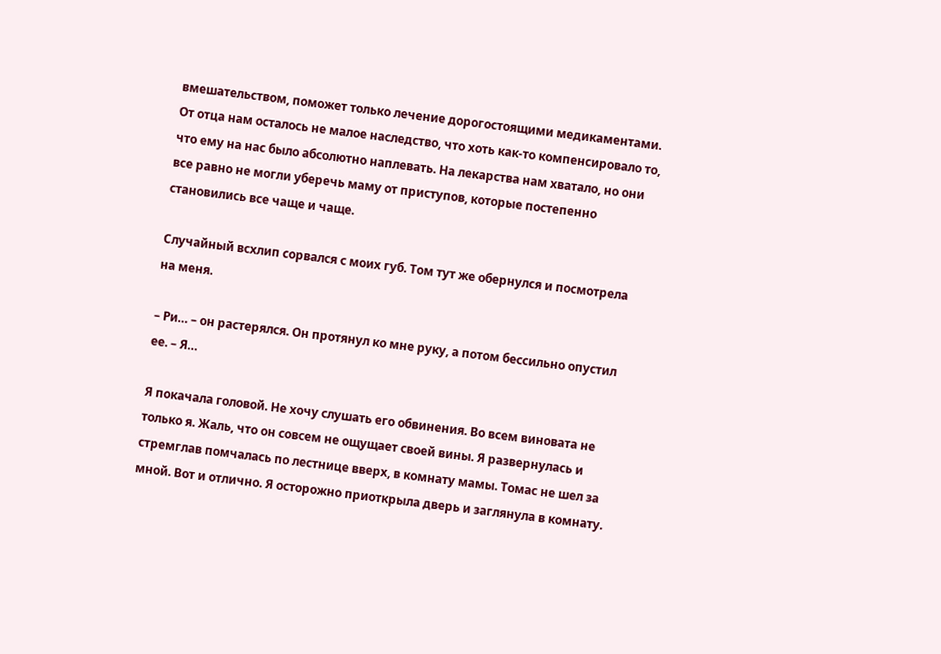вмешательством, поможет только лечение дорогостоящими медикаментами. От отца нам осталось не малое наследство, что хоть как-то компенсировало то, что ему на нас было абсолютно наплевать. На лекарства нам хватало, но они все равно не могли уберечь маму от приступов, которые постепенно становились все чаще и чаще.

Случайный всхлип сорвался с моих губ. Том тут же обернулся и посмотрела на меня.

– Ри… – он растерялся. Он протянул ко мне руку, а потом бессильно опустил ее. – Я…

Я покачала головой. Не хочу слушать его обвинения. Во всем виновата не только я. Жаль, что он совсем не ощущает своей вины. Я развернулась и стремглав помчалась по лестнице вверх, в комнату мамы. Томас не шел за мной. Вот и отлично. Я осторожно приоткрыла дверь и заглянула в комнату.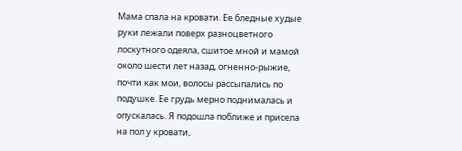Мама спала на кровати. Ее бледные худые руки лежали поверх разноцветного лоскутного одеяла, сшитое мной и мамой около шести лет назад, огненно-рыжие, почти как мои, волосы рассыпались по подушке. Ее грудь мерно поднималась и опускалась. Я подошла поближе и присела на пол у кровати,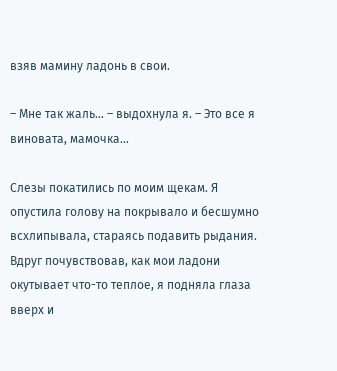взяв мамину ладонь в свои.

– Мне так жаль… – выдохнула я. – Это все я виновата, мамочка…

Слезы покатились по моим щекам. Я опустила голову на покрывало и бесшумно всхлипывала, стараясь подавить рыдания. Вдруг почувствовав, как мои ладони окутывает что-то теплое, я подняла глаза вверх и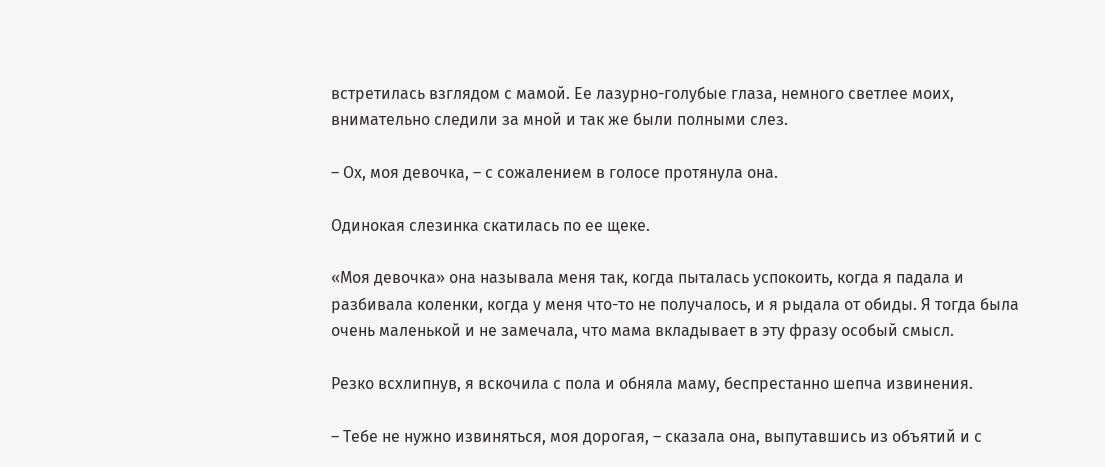встретилась взглядом с мамой. Ее лазурно-голубые глаза, немного светлее моих, внимательно следили за мной и так же были полными слез.

– Ох, моя девочка, – с сожалением в голосе протянула она.

Одинокая слезинка скатилась по ее щеке.

«Моя девочка» она называла меня так, когда пыталась успокоить, когда я падала и разбивала коленки, когда у меня что-то не получалось, и я рыдала от обиды. Я тогда была очень маленькой и не замечала, что мама вкладывает в эту фразу особый смысл.

Резко всхлипнув, я вскочила с пола и обняла маму, беспрестанно шепча извинения.

– Тебе не нужно извиняться, моя дорогая, – сказала она, выпутавшись из объятий и с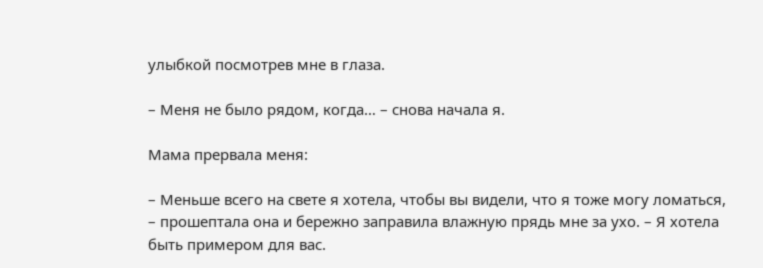улыбкой посмотрев мне в глаза.

– Меня не было рядом, когда… – снова начала я.

Мама прервала меня:

– Меньше всего на свете я хотела, чтобы вы видели, что я тоже могу ломаться, – прошептала она и бережно заправила влажную прядь мне за ухо. – Я хотела быть примером для вас.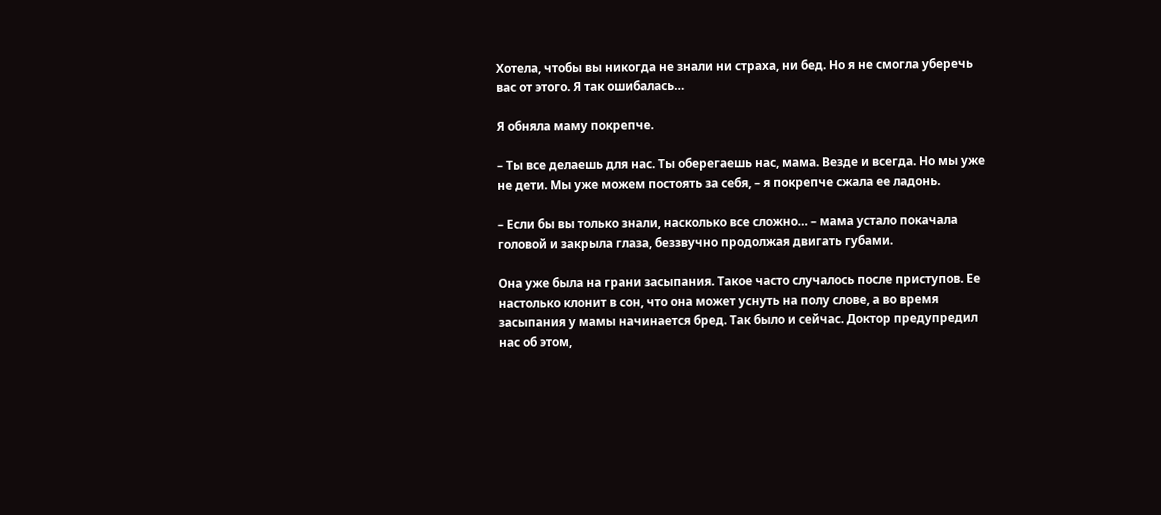Хотела, чтобы вы никогда не знали ни страха, ни бед. Но я не смогла уберечь вас от этого. Я так ошибалась…

Я обняла маму покрепче.

– Ты все делаешь для нас. Ты оберегаешь нас, мама. Везде и всегда. Но мы уже не дети. Мы уже можем постоять за себя, – я покрепче сжала ее ладонь.

– Если бы вы только знали, насколько все сложно… – мама устало покачала головой и закрыла глаза, беззвучно продолжая двигать губами.

Она уже была на грани засыпания. Такое часто случалось после приступов. Ее настолько клонит в сон, что она может уснуть на полу слове, а во время засыпания у мамы начинается бред. Так было и сейчас. Доктор предупредил нас об этом,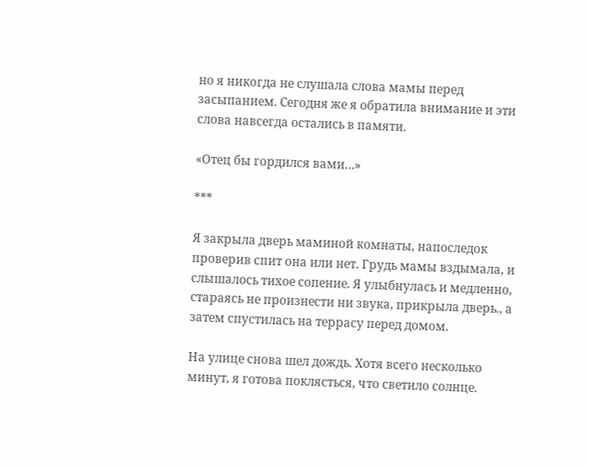но я никогда не слушала слова мамы перед засыпанием. Сегодня же я обратила внимание и эти слова навсегда остались в памяти.

«Отец бы гордился вами…»

***

Я закрыла дверь маминой комнаты, напоследок проверив спит она или нет. Грудь мамы вздымала, и слышалось тихое сопение. Я улыбнулась и медленно, стараясь не произнести ни звука, прикрыла дверь., а затем спустилась на террасу перед домом.

На улице снова шел дождь. Хотя всего несколько минут, я готова поклясться, что светило солнце.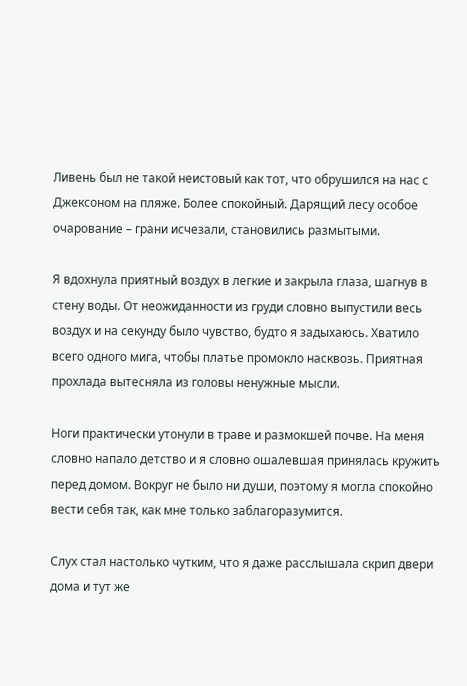Ливень был не такой неистовый как тот, что обрушился на нас с Джексоном на пляже. Более спокойный. Дарящий лесу особое очарование – грани исчезали, становились размытыми.

Я вдохнула приятный воздух в легкие и закрыла глаза, шагнув в стену воды. От неожиданности из груди словно выпустили весь воздух и на секунду было чувство, будто я задыхаюсь. Хватило всего одного мига, чтобы платье промокло насквозь. Приятная прохлада вытесняла из головы ненужные мысли.

Ноги практически утонули в траве и размокшей почве. На меня словно напало детство и я словно ошалевшая принялась кружить перед домом. Вокруг не было ни души, поэтому я могла спокойно вести себя так, как мне только заблагоразумится.

Слух стал настолько чутким, что я даже расслышала скрип двери дома и тут же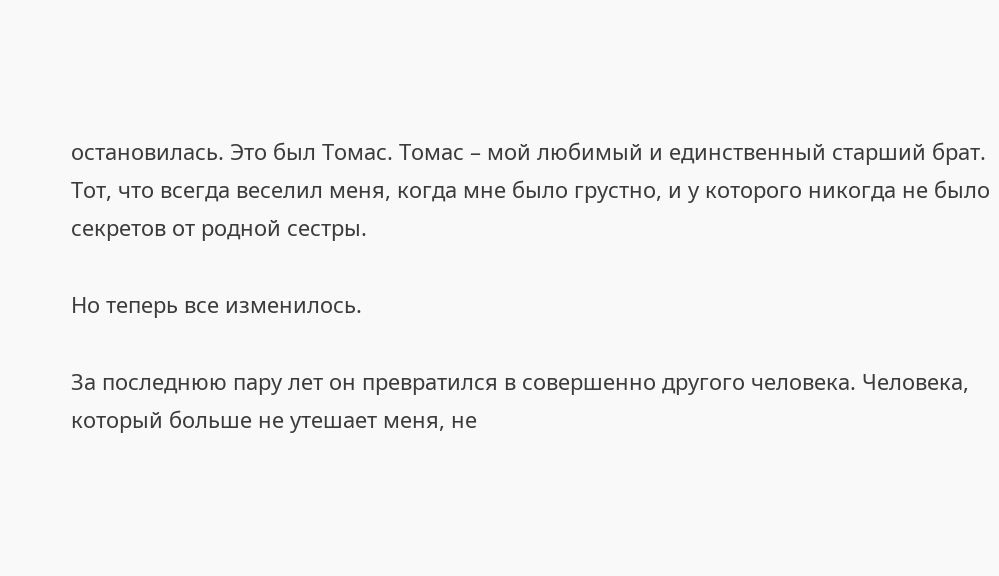остановилась. Это был Томас. Томас – мой любимый и единственный старший брат. Тот, что всегда веселил меня, когда мне было грустно, и у которого никогда не было секретов от родной сестры.

Но теперь все изменилось.

За последнюю пару лет он превратился в совершенно другого человека. Человека, который больше не утешает меня, не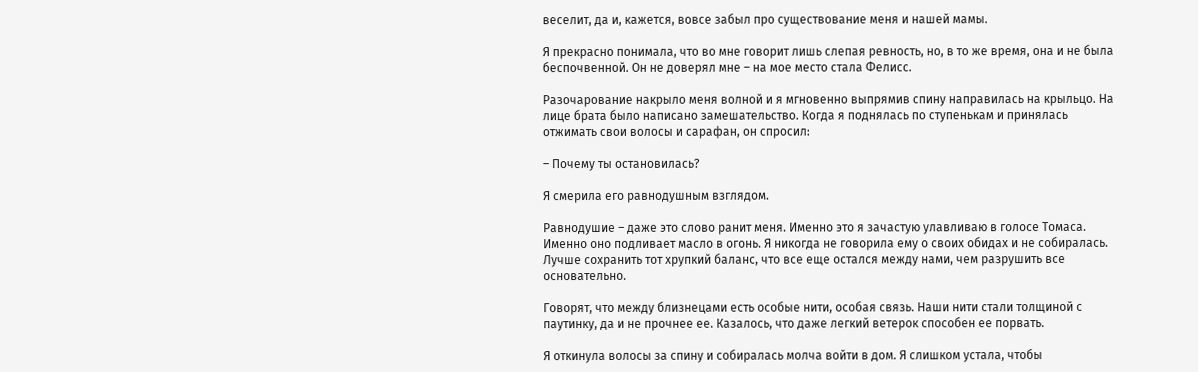веселит, да и, кажется, вовсе забыл про существование меня и нашей мамы.

Я прекрасно понимала, что во мне говорит лишь слепая ревность, но, в то же время, она и не была беспочвенной. Он не доверял мне – на мое место стала Фелисс.

Разочарование накрыло меня волной и я мгновенно выпрямив спину направилась на крыльцо. На лице брата было написано замешательство. Когда я поднялась по ступенькам и принялась отжимать свои волосы и сарафан, он спросил:

– Почему ты остановилась?

Я смерила его равнодушным взглядом.

Равнодушие – даже это слово ранит меня. Именно это я зачастую улавливаю в голосе Томаса. Именно оно подливает масло в огонь. Я никогда не говорила ему о своих обидах и не собиралась. Лучше сохранить тот хрупкий баланс, что все еще остался между нами, чем разрушить все основательно.

Говорят, что между близнецами есть особые нити, особая связь. Наши нити стали толщиной с паутинку, да и не прочнее ее. Казалось, что даже легкий ветерок способен ее порвать.

Я откинула волосы за спину и собиралась молча войти в дом. Я слишком устала, чтобы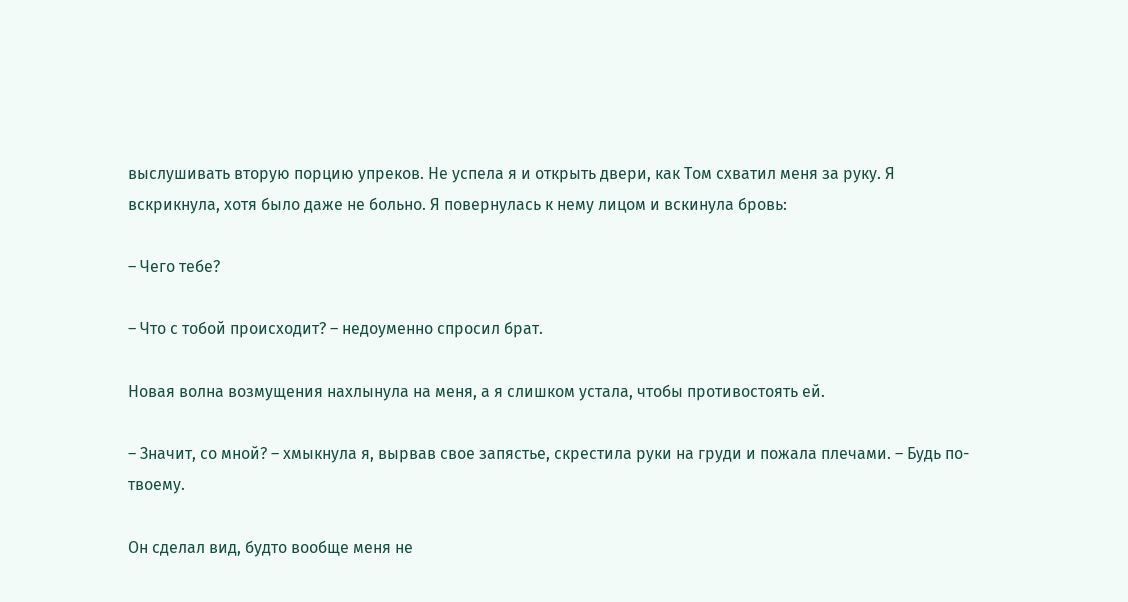выслушивать вторую порцию упреков. Не успела я и открыть двери, как Том схватил меня за руку. Я вскрикнула, хотя было даже не больно. Я повернулась к нему лицом и вскинула бровь:

– Чего тебе?

– Что с тобой происходит? – недоуменно спросил брат.

Новая волна возмущения нахлынула на меня, а я слишком устала, чтобы противостоять ей.

– Значит, со мной? – хмыкнула я, вырвав свое запястье, скрестила руки на груди и пожала плечами. – Будь по-твоему.

Он сделал вид, будто вообще меня не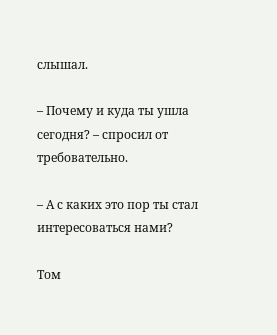слышал.

– Почему и куда ты ушла сегодня? – спросил от требовательно.

– А с каких это пор ты стал интересоваться нами?

Том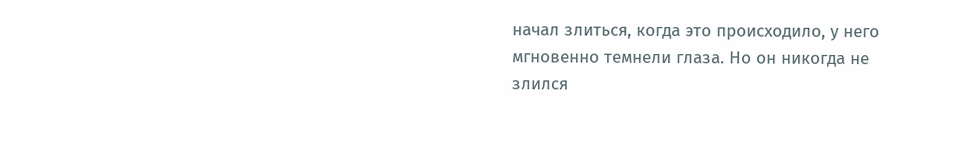начал злиться, когда это происходило, у него мгновенно темнели глаза. Но он никогда не злился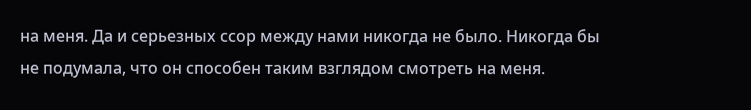на меня. Да и серьезных ссор между нами никогда не было. Никогда бы не подумала, что он способен таким взглядом смотреть на меня.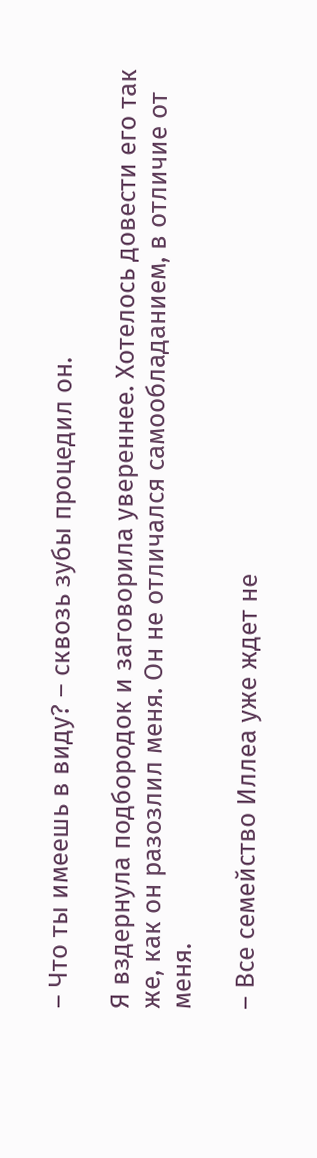– Что ты имеешь в виду? – сквозь зубы процедил он.

Я вздернула подбородок и заговорила увереннее. Хотелось довести его так же, как он разозлил меня. Он не отличался самообладанием, в отличие от меня.

– Все семейство Иллеа уже ждет не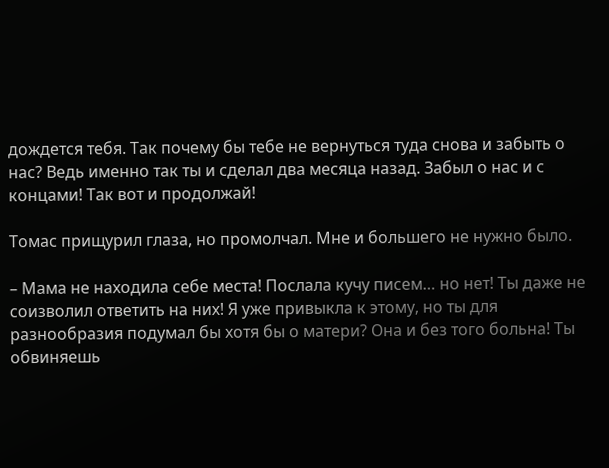дождется тебя. Так почему бы тебе не вернуться туда снова и забыть о нас? Ведь именно так ты и сделал два месяца назад. Забыл о нас и с концами! Так вот и продолжай!

Томас прищурил глаза, но промолчал. Мне и большего не нужно было.

– Мама не находила себе места! Послала кучу писем… но нет! Ты даже не соизволил ответить на них! Я уже привыкла к этому, но ты для разнообразия подумал бы хотя бы о матери? Она и без того больна! Ты обвиняешь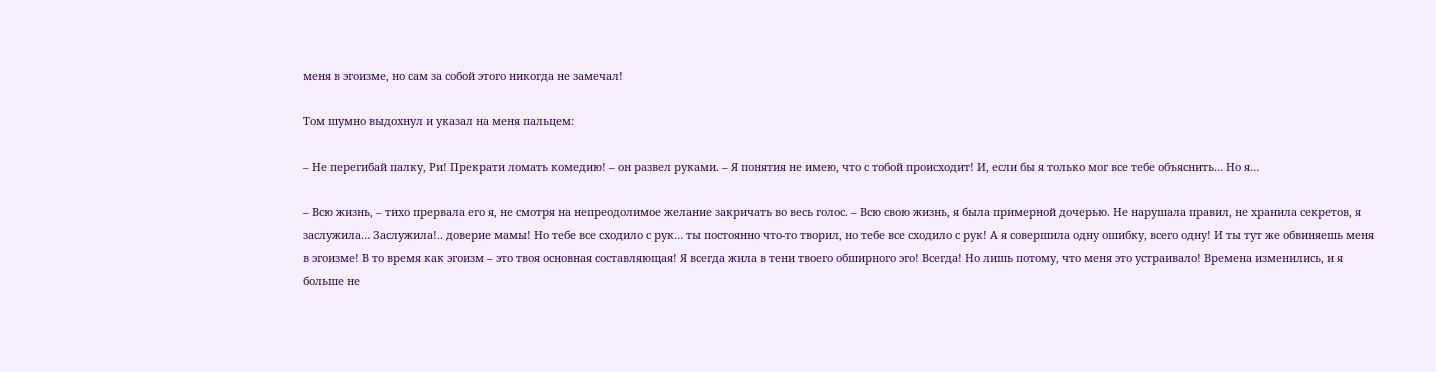меня в эгоизме, но сам за собой этого никогда не замечал!

Том шумно выдохнул и указал на меня пальцем:

– Не перегибай палку, Ри! Прекрати ломать комедию! – он развел руками. – Я понятия не имею, что с тобой происходит! И, если бы я только мог все тебе объяснить… Но я…

– Всю жизнь, – тихо прервала его я, не смотря на непреодолимое желание закричать во весь голос. – Всю свою жизнь, я была примерной дочерью. Не нарушала правил, не хранила секретов, я заслужила… Заслужила!.. доверие мамы! Но тебе все сходило с рук… ты постоянно что-то творил, но тебе все сходило с рук! А я совершила одну ошибку, всего одну! И ты тут же обвиняешь меня в эгоизме! В то время как эгоизм – это твоя основная составляющая! Я всегда жила в тени твоего обширного эго! Всегда! Но лишь потому, что меня это устраивало! Времена изменились, и я больше не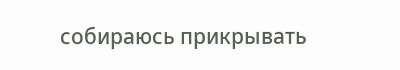собираюсь прикрывать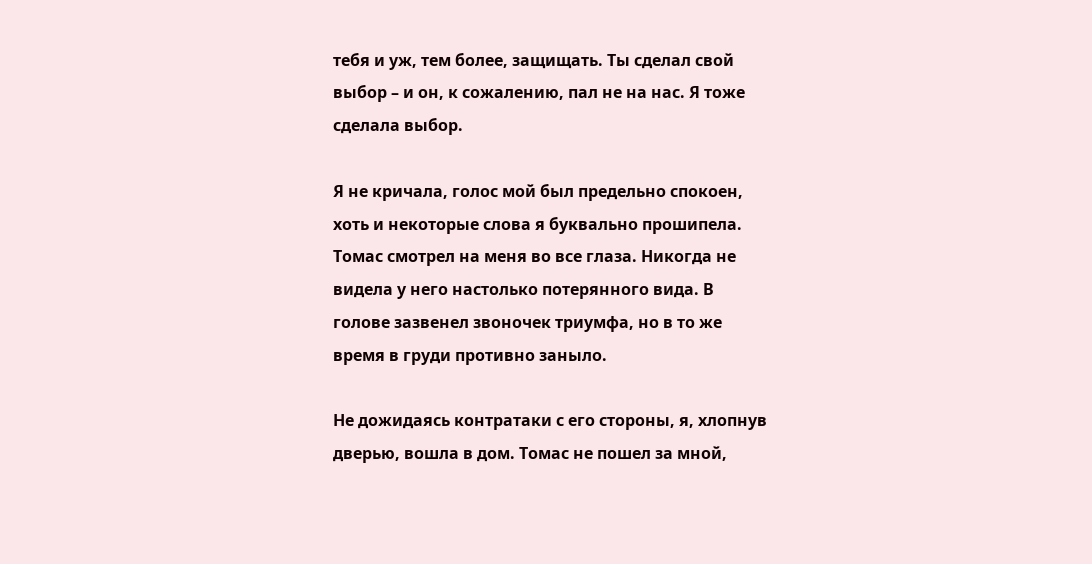тебя и уж, тем более, защищать. Ты сделал свой выбор – и он, к сожалению, пал не на нас. Я тоже сделала выбор.

Я не кричала, голос мой был предельно спокоен, хоть и некоторые слова я буквально прошипела. Томас смотрел на меня во все глаза. Никогда не видела у него настолько потерянного вида. В голове зазвенел звоночек триумфа, но в то же время в груди противно заныло.

Не дожидаясь контратаки с его стороны, я, хлопнув дверью, вошла в дом. Томас не пошел за мной,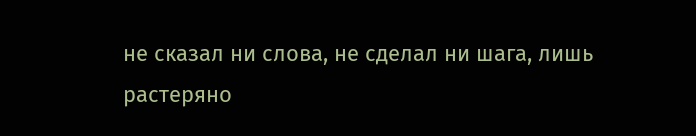не сказал ни слова, не сделал ни шага, лишь растеряно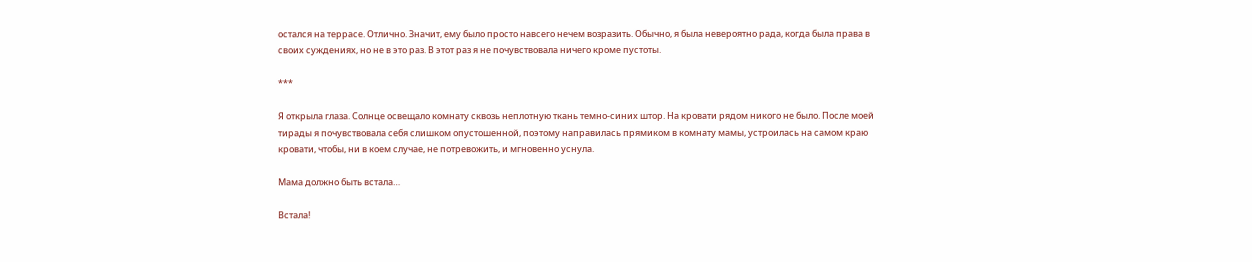остался на террасе. Отлично. Значит, ему было просто навсего нечем возразить. Обычно, я была невероятно рада, когда была права в своих суждениях, но не в это раз. В этот раз я не почувствовала ничего кроме пустоты.

***

Я открыла глаза. Солнце освещало комнату сквозь неплотную ткань темно-синих штор. На кровати рядом никого не было. После моей тирады я почувствовала себя слишком опустошенной, поэтому направилась прямиком в комнату мамы, устроилась на самом краю кровати, чтобы, ни в коем случае, не потревожить, и мгновенно уснула.

Мама должно быть встала…

Встала!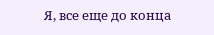Я, все еще до конца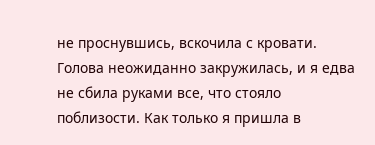не проснувшись, вскочила с кровати. Голова неожиданно закружилась, и я едва не сбила руками все, что стояло поблизости. Как только я пришла в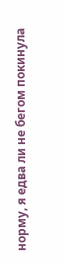норму, я едва ли не бегом покинула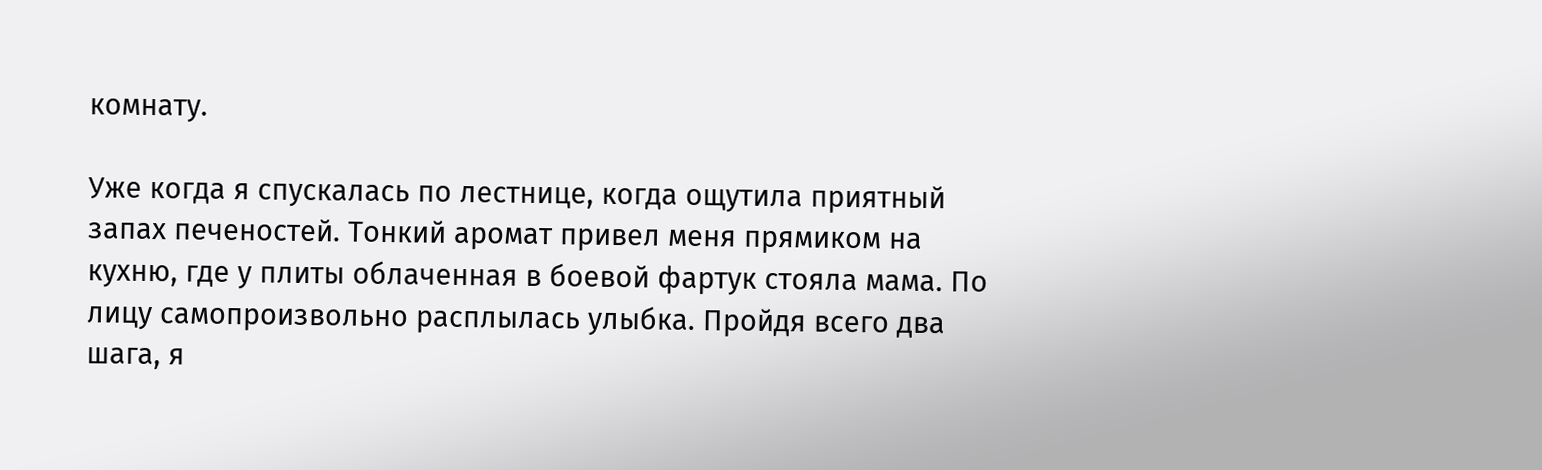комнату.

Уже когда я спускалась по лестнице, когда ощутила приятный запах печеностей. Тонкий аромат привел меня прямиком на кухню, где у плиты облаченная в боевой фартук стояла мама. По лицу самопроизвольно расплылась улыбка. Пройдя всего два шага, я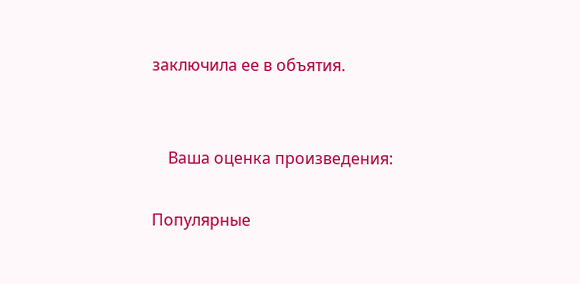заключила ее в объятия.


    Ваша оценка произведения:

Популярные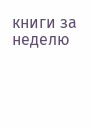книги за неделю